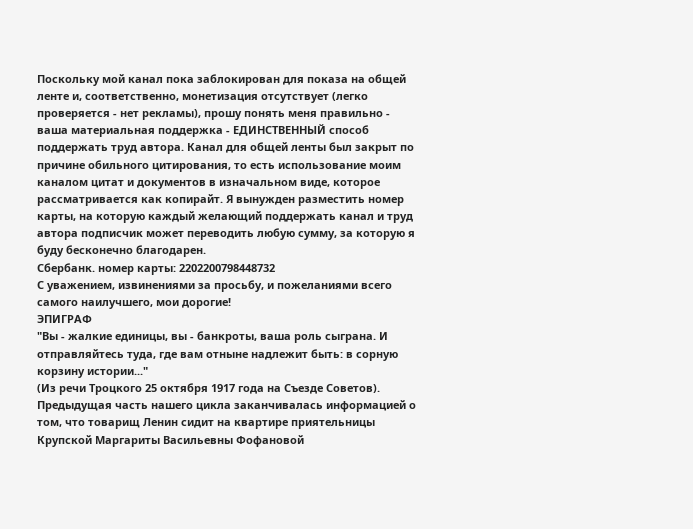Поскольку мой канал пока заблокирован для показа на общей ленте и, соответственно, монетизация отсутствует (легко проверяется - нет рекламы), прошу понять меня правильно - ваша материальная поддержка - ЕДИНСТВЕННЫЙ способ поддержать труд автора. Канал для общей ленты был закрыт по причине обильного цитирования, то есть использование моим каналом цитат и документов в изначальном виде, которое рассматривается как копирайт. Я вынужден разместить номер карты, на которую каждый желающий поддержать канал и труд автора подписчик может переводить любую сумму, за которую я буду бесконечно благодарен.
Сбербанк. номер карты: 2202200798448732
С уважением, извинениями за просьбу, и пожеланиями всего самого наилучшего, мои дорогие!
ЭПИГРАФ
"Вы - жалкие единицы, вы - банкроты, ваша роль сыграна. И отправляйтесь туда, где вам отныне надлежит быть: в сорную корзину истории..."
(Из речи Троцкого 25 октября 1917 года на Съезде Советов).
Предыдущая часть нашего цикла заканчивалась информацией о том, что товарищ Ленин сидит на квартире приятельницы Крупской Маргариты Васильевны Фофановой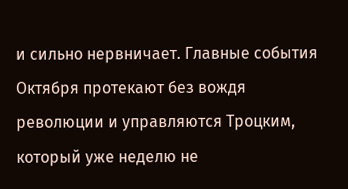и сильно нервничает. Главные события Октября протекают без вождя революции и управляются Троцким, который уже неделю не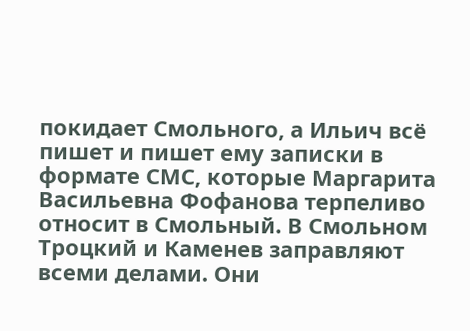покидает Смольного, а Ильич всё пишет и пишет ему записки в формате СМС, которые Маргарита Васильевна Фофанова терпеливо относит в Смольный. В Смольном Троцкий и Каменев заправляют всеми делами. Они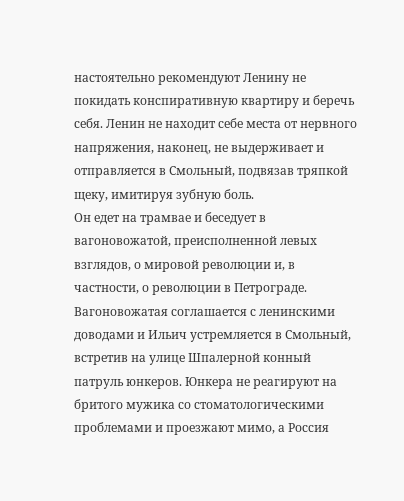настоятельно рекомендуют Ленину не покидать конспиративную квартиру и беречь себя. Ленин не находит себе места от нервного напряжения, наконец, не выдерживает и отправляется в Смольный, подвязав тряпкой щеку, имитируя зубную боль.
Он едет на трамвае и беседует в вагоновожатой, преисполненной левых взглядов, о мировой революции и, в частности, о революции в Петрограде. Вагоновожатая соглашается с ленинскими доводами и Ильич устремляется в Смольный, встретив на улице Шпалерной конный патруль юнкеров. Юнкера не реагируют на бритого мужика со стоматологическими проблемами и проезжают мимо, а Россия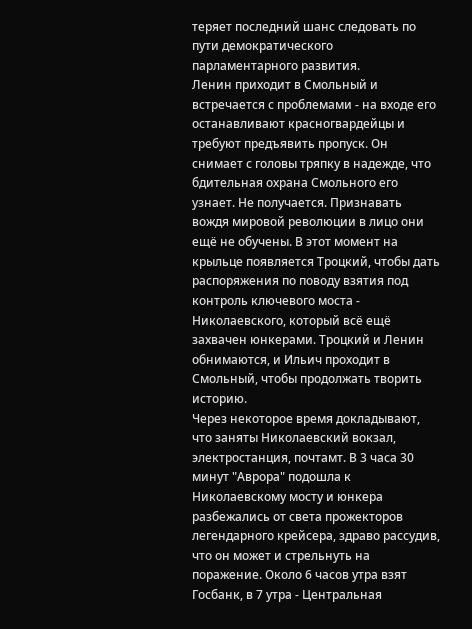теряет последний шанс следовать по пути демократического парламентарного развития.
Ленин приходит в Смольный и встречается с проблемами - на входе его останавливают красногвардейцы и требуют предъявить пропуск. Он снимает с головы тряпку в надежде, что бдительная охрана Смольного его узнает. Не получается. Признавать вождя мировой революции в лицо они ещё не обучены. В этот момент на крыльце появляется Троцкий, чтобы дать распоряжения по поводу взятия под контроль ключевого моста - Николаевского, который всё ещё захвачен юнкерами. Троцкий и Ленин обнимаются, и Ильич проходит в Смольный, чтобы продолжать творить историю.
Через некоторое время докладывают, что заняты Николаевский вокзал, электростанция, почтамт. В 3 часа 30 минут "Аврора" подошла к Николаевскому мосту и юнкера разбежались от света прожекторов легендарного крейсера, здраво рассудив, что он может и стрельнуть на поражение. Около 6 часов утра взят Госбанк, в 7 утра - Центральная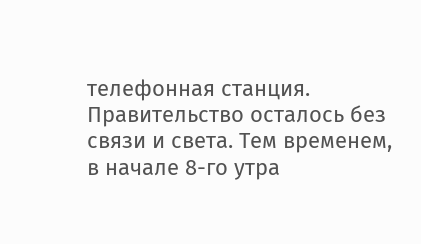телефонная станция. Правительство осталось без связи и света. Тем временем, в начале 8-го утра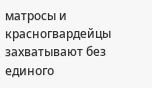матросы и красногвардейцы захватывают без единого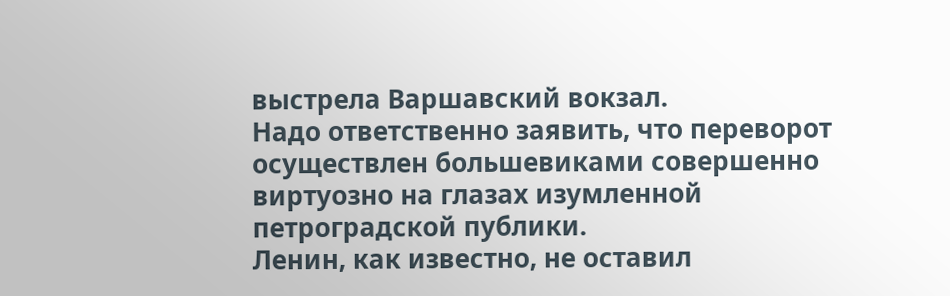выстрела Варшавский вокзал.
Надо ответственно заявить, что переворот осуществлен большевиками совершенно виртуозно на глазах изумленной петроградской публики.
Ленин, как известно, не оставил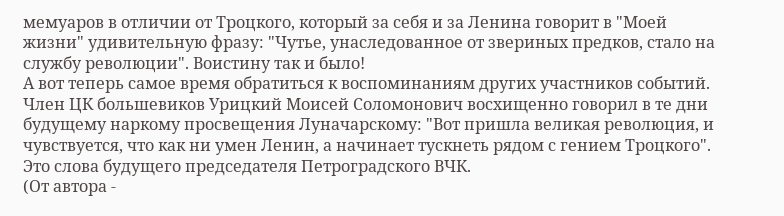мемуаров в отличии от Троцкого, который за себя и за Ленина говорит в "Моей жизни" удивительную фразу: "Чутье, унаследованное от звериных предков, стало на службу революции". Воистину так и было!
А вот теперь самое время обратиться к воспоминаниям других участников событий. Член ЦК большевиков Урицкий Моисей Соломонович восхищенно говорил в те дни будущему наркому просвещения Луначарскому: "Вот пришла великая революция, и чувствуется, что как ни умен Ленин, а начинает тускнеть рядом с гением Троцкого". Это слова будущего председателя Петроградского ВЧК.
(От автора -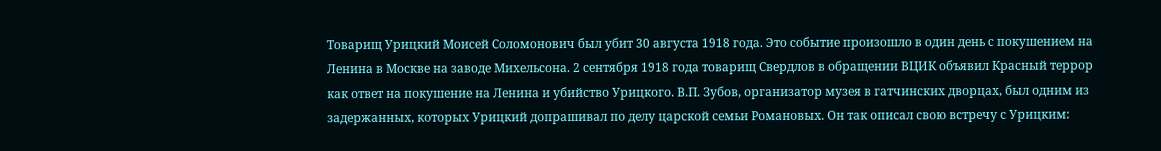Товарищ Урицкий Моисей Соломонович был убит 30 августа 1918 года. Это событие произошло в один день с покушением на Ленина в Москве на заводе Михельсона. 2 сентября 1918 года товарищ Свердлов в обращении ВЦИК объявил Красный террор как ответ на покушение на Ленина и убийство Урицкого. В.П. Зубов, организатор музея в гатчинских дворцах, был одним из задержанных, которых Урицкий допрашивал по делу царской семьи Романовых. Он так описал свою встречу с Урицким: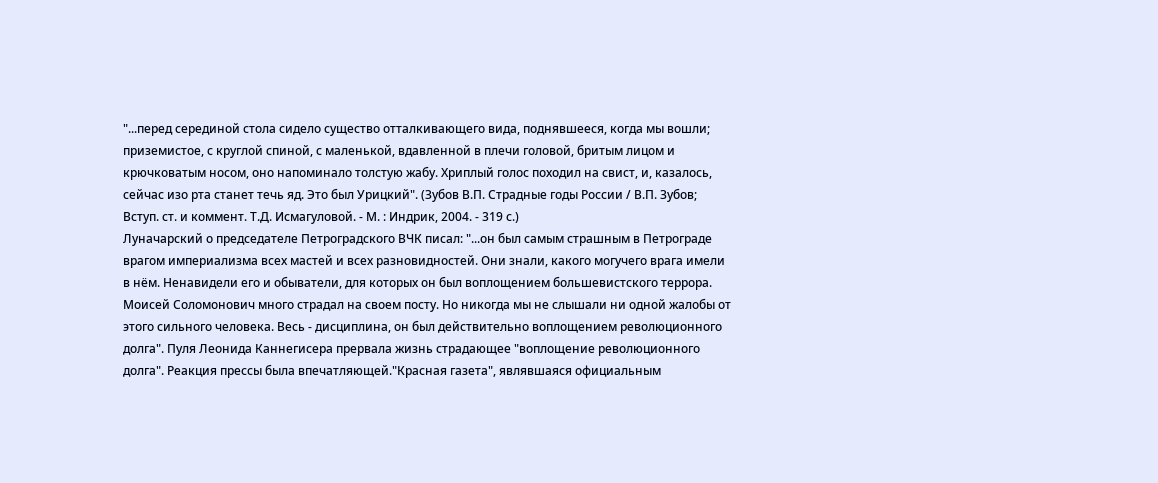"...перед серединой стола сидело существо отталкивающего вида, поднявшееся, когда мы вошли; приземистое, с круглой спиной, с маленькой, вдавленной в плечи головой, бритым лицом и крючковатым носом, оно напоминало толстую жабу. Хриплый голос походил на свист, и, казалось, сейчас изо рта станет течь яд. Это был Урицкий". (Зубов В.П. Страдные годы России / В.П. Зубов; Вступ. ст. и коммент. Т.Д. Исмагуловой. - М. : Индрик, 2004. - 319 с.)
Луначарский о председателе Петроградского ВЧК писал: "...он был самым страшным в Петрограде врагом империализма всех мастей и всех разновидностей. Они знали, какого могучего врага имели в нём. Ненавидели его и обыватели, для которых он был воплощением большевистского террора. Моисей Соломонович много страдал на своем посту. Но никогда мы не слышали ни одной жалобы от этого сильного человека. Весь - дисциплина, он был действительно воплощением революционного долга". Пуля Леонида Каннегисера прервала жизнь страдающее "воплощение революционного долга". Реакция прессы была впечатляющей."Красная газета", являвшаяся официальным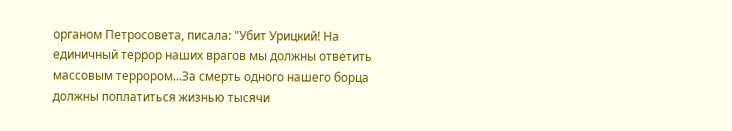органом Петросовета, писала: "Убит Урицкий! На единичный террор наших врагов мы должны ответить массовым террором...За смерть одного нашего борца должны поплатиться жизнью тысячи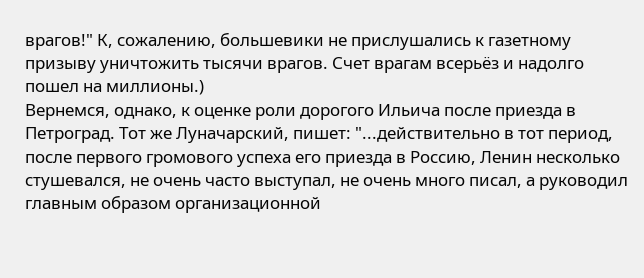врагов!" К, сожалению, большевики не прислушались к газетному призыву уничтожить тысячи врагов. Счет врагам всерьёз и надолго пошел на миллионы.)
Вернемся, однако, к оценке роли дорогого Ильича после приезда в Петроград. Тот же Луначарский, пишет: "...действительно в тот период, после первого громового успеха его приезда в Россию, Ленин несколько стушевался, не очень часто выступал, не очень много писал, а руководил главным образом организационной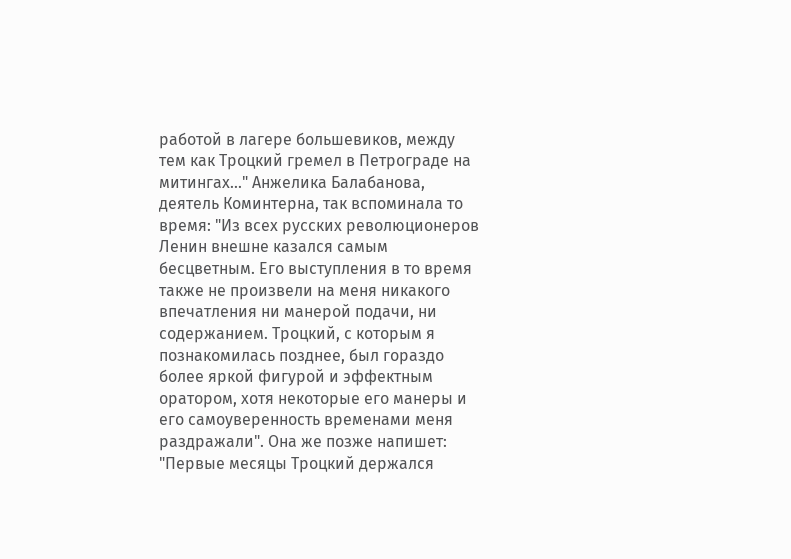работой в лагере большевиков, между тем как Троцкий гремел в Петрограде на митингах..." Анжелика Балабанова, деятель Коминтерна, так вспоминала то время: "Из всех русских революционеров Ленин внешне казался самым бесцветным. Его выступления в то время также не произвели на меня никакого впечатления ни манерой подачи, ни содержанием. Троцкий, с которым я познакомилась позднее, был гораздо более яркой фигурой и эффектным оратором, хотя некоторые его манеры и его самоуверенность временами меня раздражали". Она же позже напишет: "Первые месяцы Троцкий держался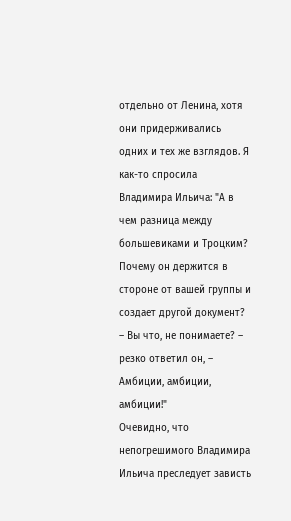отдельно от Ленина, хотя они придерживались одних и тех же взглядов. Я как-то спросила Владимира Ильича: "А в чем разница между большевиками и Троцким? Почему он держится в стороне от вашей группы и создает другой документ? – Вы что, не понимаете? – резко ответил он, – Амбиции, амбиции, амбиции!"
Очевидно, что непогрешимого Владимира Ильича преследует зависть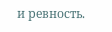и ревность.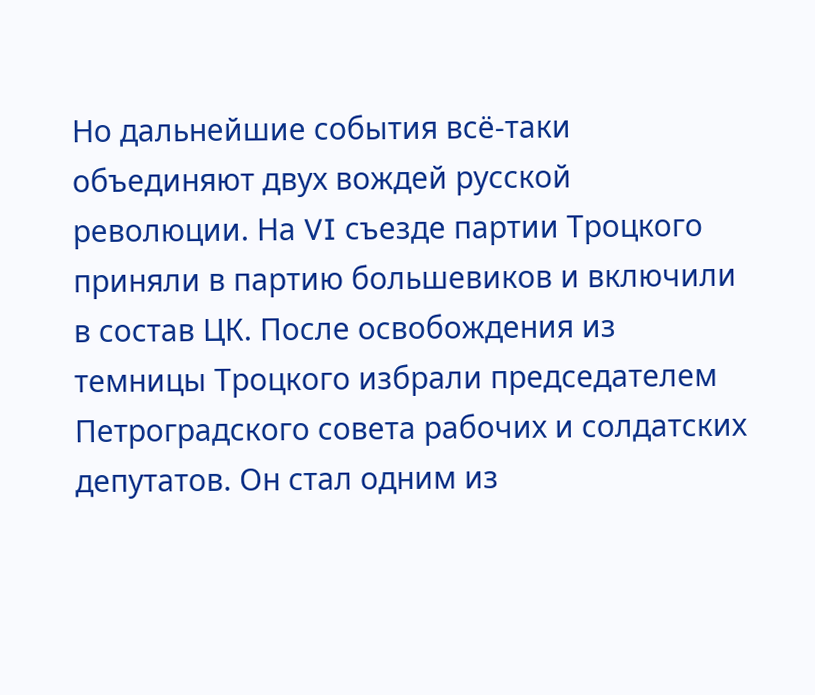Но дальнейшие события всё-таки объединяют двух вождей русской революции. На VI съезде партии Троцкого приняли в партию большевиков и включили в состав ЦК. После освобождения из темницы Троцкого избрали председателем Петроградского совета рабочих и солдатских депутатов. Он стал одним из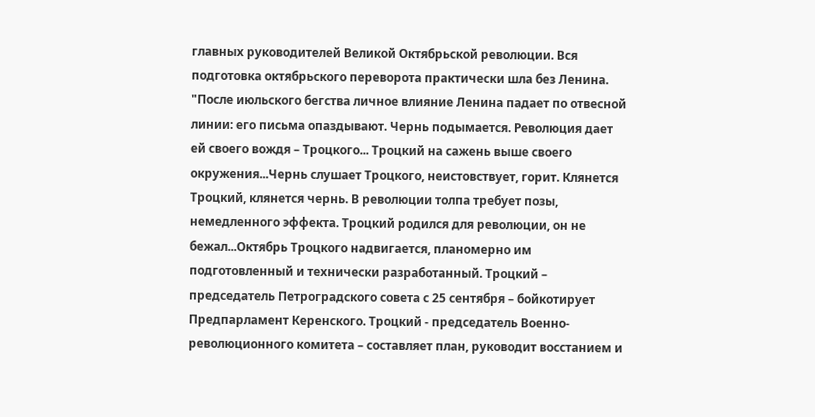главных руководителей Великой Октябрьской революции. Вся подготовка октябрьского переворота практически шла без Ленина.
"После июльского бегства личное влияние Ленина падает по отвесной линии: его письма опаздывают. Чернь подымается. Революция дает ей своего вождя – Троцкого... Троцкий на сажень выше своего окружения...Чернь слушает Троцкого, неистовствует, горит. Клянется Троцкий, клянется чернь. В революции толпа требует позы, немедленного эффекта. Троцкий родился для революции, он не бежал...Октябрь Троцкого надвигается, планомерно им подготовленный и технически разработанный. Троцкий – председатель Петроградского совета с 25 сентября – бойкотирует Предпарламент Керенского. Троцкий - председатель Военно-революционного комитета – составляет план, руководит восстанием и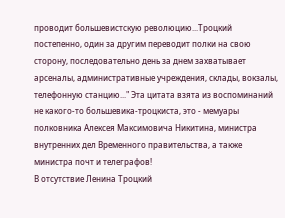проводит большевистскую революцию...Троцкий постепенно, один за другим переводит полки на свою сторону, последовательно день за днем захватывает арсеналы, административные учреждения, склады, вокзалы, телефонную станцию..." Эта цитата взята из воспоминаний не какого-то большевика-троцкиста, это - мемуары полковника Алексея Максимовича Никитина, министра внутренних дел Временного правительства, а также министра почт и телеграфов!
В отсутствие Ленина Троцкий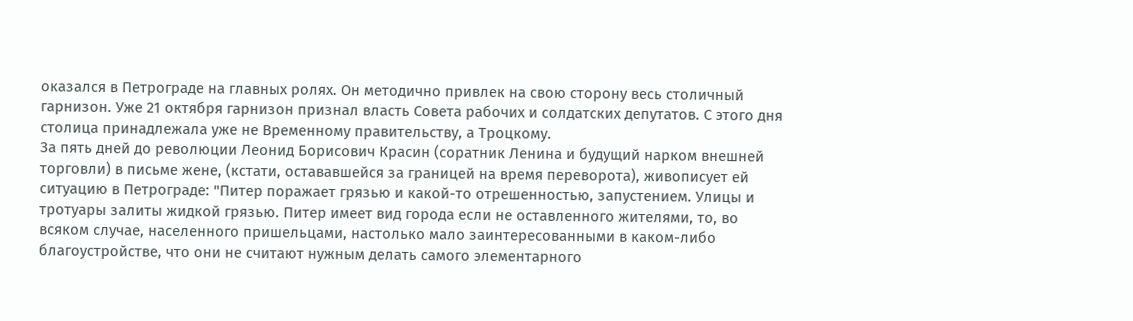оказался в Петрограде на главных ролях. Он методично привлек на свою сторону весь столичный гарнизон. Уже 21 октября гарнизон признал власть Совета рабочих и солдатских депутатов. С этого дня столица принадлежала уже не Временному правительству, а Троцкому.
За пять дней до революции Леонид Борисович Красин (соратник Ленина и будущий нарком внешней торговли) в письме жене, (кстати, остававшейся за границей на время переворота), живописует ей ситуацию в Петрограде: "Питер поражает грязью и какой-то отрешенностью, запустением. Улицы и тротуары залиты жидкой грязью. Питер имеет вид города если не оставленного жителями, то, во всяком случае, населенного пришельцами, настолько мало заинтересованными в каком-либо благоустройстве, что они не считают нужным делать самого элементарного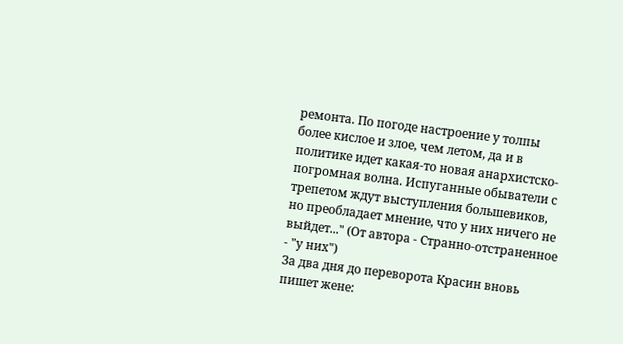ремонта. По погоде настроение у толпы более кислое и злое, чем летом, да и в политике идет какая-то новая анархистско-погромная волна. Испуганные обыватели с трепетом ждут выступления большевиков, но преобладает мнение, что у них ничего не выйдет..." (От автора - Странно-отстраненное - "у них")
За два дня до переворота Красин вновь пишет жене: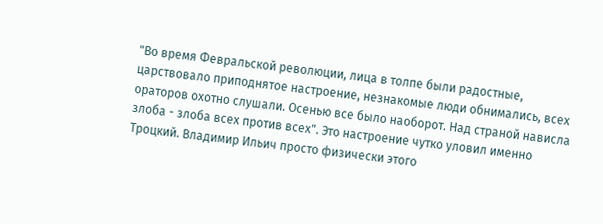"Во время Февральской революции, лица в толпе были радостные, царствовало приподнятое настроение, незнакомые люди обнимались, всех ораторов охотно слушали. Осенью все было наоборот. Над страной нависла злоба - злоба всех против всех". Это настроение чутко уловил именно Троцкий. Владимир Ильич просто физически этого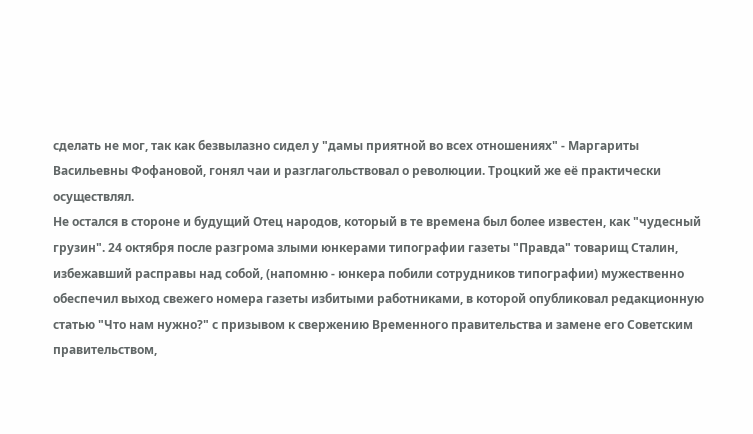сделать не мог, так как безвылазно сидел у "дамы приятной во всех отношениях" - Маргариты Васильевны Фофановой, гонял чаи и разглагольствовал о революции. Троцкий же её практически осуществлял.
Не остался в стороне и будущий Отец народов, который в те времена был более известен, как "чудесный грузин". 24 октября после разгрома злыми юнкерами типографии газеты "Правда" товарищ Сталин, избежавший расправы над собой, (напомню - юнкера побили сотрудников типографии) мужественно обеспечил выход свежего номера газеты избитыми работниками, в которой опубликовал редакционную статью "Что нам нужно?" с призывом к свержению Временного правительства и замене его Советским правительством,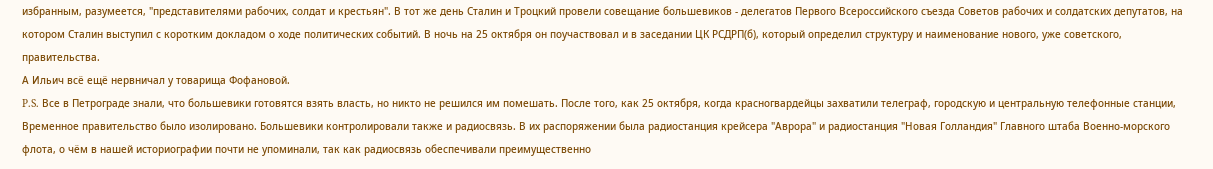избранным, разумеется, "представителями рабочих, солдат и крестьян". В тот же день Сталин и Троцкий провели совещание большевиков - делегатов Первого Всероссийского съезда Советов рабочих и солдатских депутатов, на котором Сталин выступил с коротким докладом о ходе политических событий. В ночь на 25 октября он поучаствовал и в заседании ЦК РСДРП(б), который определил структуру и наименование нового, уже советского, правительства.
А Ильич всё ещё нервничал у товарища Фофановой.
P.S. Все в Петрограде знали, что большевики готовятся взять власть, но никто не решился им помешать. После того, как 25 октября, когда красногвардейцы захватили телеграф, городскую и центральную телефонные станции, Временное правительство было изолировано. Большевики контролировали также и радиосвязь. В их распоряжении была радиостанция крейсера "Аврора" и радиостанция "Новая Голландия" Главного штаба Военно-морского флота, о чём в нашей историографии почти не упоминали, так как радиосвязь обеспечивали преимущественно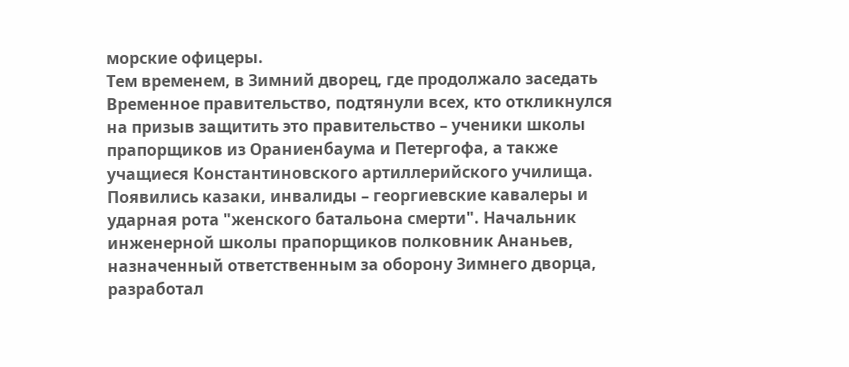морские офицеры.
Тем временем, в Зимний дворец, где продолжало заседать Временное правительство, подтянули всех, кто откликнулся на призыв защитить это правительство – ученики школы прапорщиков из Ораниенбаума и Петергофа, а также учащиеся Константиновского артиллерийского училища. Появились казаки, инвалиды – георгиевские кавалеры и ударная рота "женского батальона смерти". Начальник инженерной школы прапорщиков полковник Ананьев, назначенный ответственным за оборону Зимнего дворца, разработал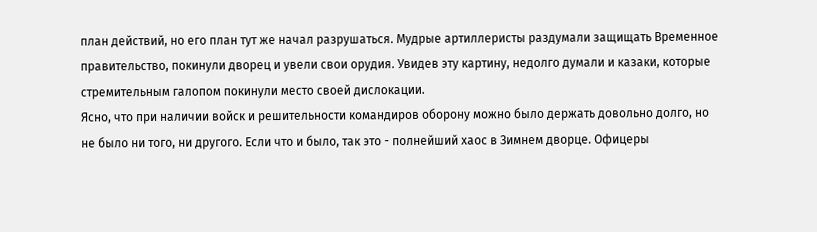план действий, но его план тут же начал разрушаться. Мудрые артиллеристы раздумали защищать Временное правительство, покинули дворец и увели свои орудия. Увидев эту картину, недолго думали и казаки, которые стремительным галопом покинули место своей дислокации.
Ясно, что при наличии войск и решительности командиров оборону можно было держать довольно долго, но не было ни того, ни другого. Если что и было, так это - полнейший хаос в Зимнем дворце. Офицеры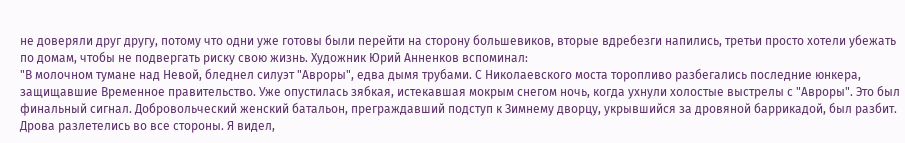не доверяли друг другу, потому что одни уже готовы были перейти на сторону большевиков, вторые вдребезги напились, третьи просто хотели убежать по домам, чтобы не подвергать риску свою жизнь. Художник Юрий Анненков вспоминал:
"В молочном тумане над Невой, бледнел силуэт "Авроры", едва дымя трубами. С Николаевского моста торопливо разбегались последние юнкера, защищавшие Временное правительство. Уже опустилась зябкая, истекавшая мокрым снегом ночь, когда ухнули холостые выстрелы с "Авроры". Это был финальный сигнал. Добровольческий женский батальон, преграждавший подступ к Зимнему дворцу, укрывшийся за дровяной баррикадой, был разбит. Дрова разлетелись во все стороны. Я видел,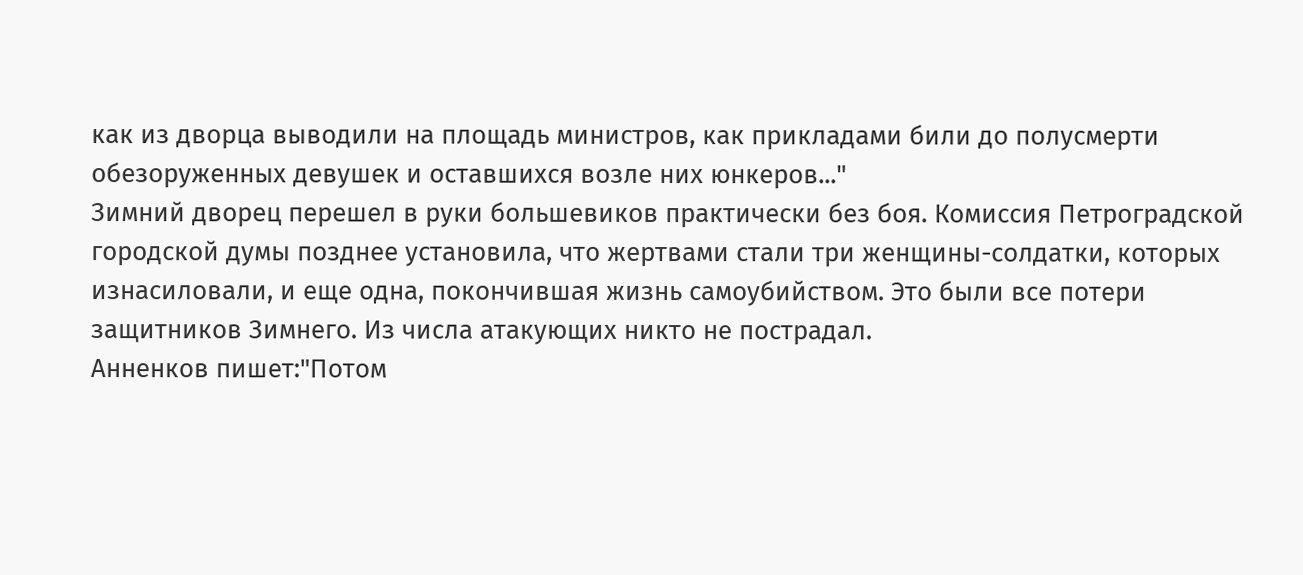как из дворца выводили на площадь министров, как прикладами били до полусмерти обезоруженных девушек и оставшихся возле них юнкеров..."
Зимний дворец перешел в руки большевиков практически без боя. Комиссия Петроградской городской думы позднее установила, что жертвами стали три женщины-солдатки, которых изнасиловали, и еще одна, покончившая жизнь самоубийством. Это были все потери защитников Зимнего. Из числа атакующих никто не пострадал.
Анненков пишет:"Потом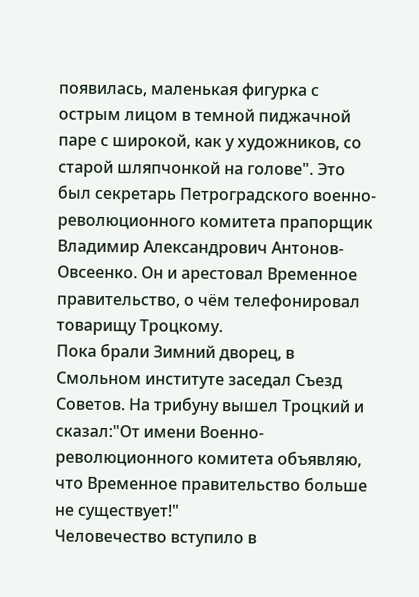появилась, маленькая фигурка с острым лицом в темной пиджачной паре с широкой, как у художников, со старой шляпчонкой на голове". Это был секретарь Петроградского военно-революционного комитета прапорщик Владимир Александрович Антонов-Овсеенко. Он и арестовал Временное правительство, о чём телефонировал товарищу Троцкому.
Пока брали Зимний дворец, в Смольном институте заседал Съезд Советов. На трибуну вышел Троцкий и сказал:"От имени Военно-революционного комитета объявляю, что Временное правительство больше не существует!"
Человечество вступило в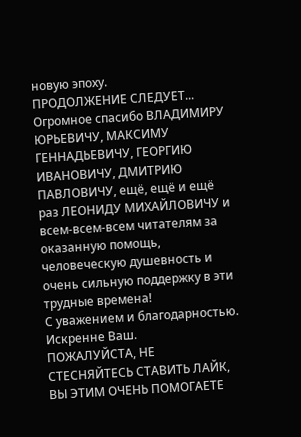новую эпоху.
ПРОДОЛЖЕНИЕ СЛЕДУЕТ...
Огромное спасибо ВЛАДИМИРУ ЮРЬЕВИЧУ, МАКСИМУ ГЕННАДЬЕВИЧУ, ГЕОРГИЮ ИВАНОВИЧУ, ДМИТРИЮ ПАВЛОВИЧУ, ещё, ещё и ещё раз ЛЕОНИДУ МИХАЙЛОВИЧУ и всем-всем-всем читателям за оказанную помощь, человеческую душевность и очень сильную поддержку в эти трудные времена!
С уважением и благодарностью. Искренне Ваш.
ПОЖАЛУЙСТА, НЕ СТЕСНЯЙТЕСЬ СТАВИТЬ ЛАЙК, ВЫ ЭТИМ ОЧЕНЬ ПОМОГАЕТЕ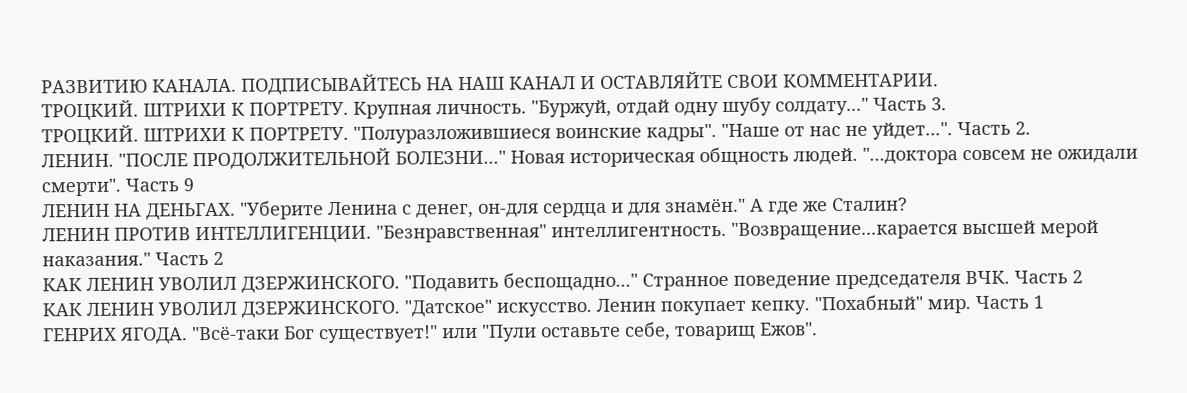РАЗВИТИЮ КАНАЛА. ПОДПИСЫВАЙТЕСЬ НА НАШ КАНАЛ И ОСТАВЛЯЙТЕ СВОИ КОММЕНТАРИИ.
ТРОЦКИЙ. ШТРИХИ К ПОРТРЕТУ. Крупная личность. "Буржуй, отдай одну шубу солдату..." Часть 3.
ТРОЦКИЙ. ШТРИХИ К ПОРТРЕТУ. "Полуразложившиеся воинские кадры". "Наше от нас не уйдет...". Часть 2.
ЛЕНИН. "ПОСЛЕ ПРОДОЛЖИТЕЛЬНОЙ БОЛЕЗНИ..." Новая историческая общность людей. "...доктора совсем не ожидали смерти". Часть 9
ЛЕНИН НА ДЕНЬГАХ. "Уберите Ленина с денег, он-для сердца и для знамён." А где же Сталин?
ЛЕНИН ПРОТИВ ИНТЕЛЛИГЕНЦИИ. "Безнравственная" интеллигентность. "Возвращение...карается высшей мерой наказания." Часть 2
КАК ЛЕНИН УВОЛИЛ ДЗЕРЖИНСКОГО. "Подавить беспощадно..." Странное поведение председателя ВЧК. Часть 2
КАК ЛЕНИН УВОЛИЛ ДЗЕРЖИНСКОГО. "Датское" искусство. Ленин покупает кепку. "Похабный" мир. Часть 1
ГЕНРИХ ЯГОДА. "Всё-таки Бог существует!" или "Пули оставьте себе, товарищ Ежов".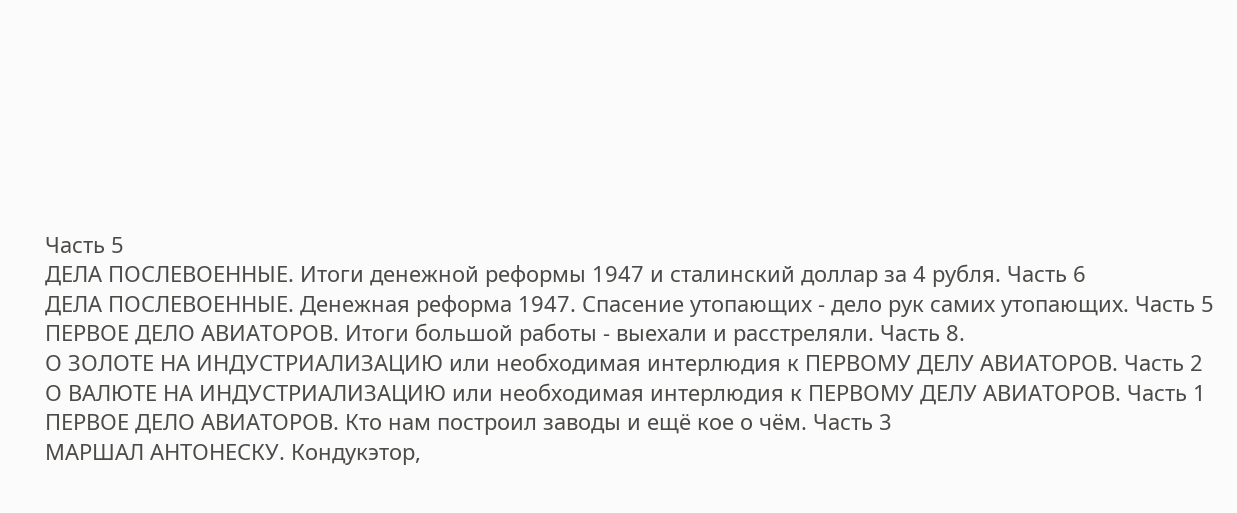Часть 5
ДЕЛА ПОСЛЕВОЕННЫЕ. Итоги денежной реформы 1947 и сталинский доллар за 4 рубля. Часть 6
ДЕЛА ПОСЛЕВОЕННЫЕ. Денежная реформа 1947. Спасение утопающих - дело рук самих утопающих. Часть 5
ПЕРВОЕ ДЕЛО АВИАТОРОВ. Итоги большой работы - выехали и расстреляли. Часть 8.
О ЗОЛОТЕ НА ИНДУСТРИАЛИЗАЦИЮ или необходимая интерлюдия к ПЕРВОМУ ДЕЛУ АВИАТОРОВ. Часть 2
О ВАЛЮТЕ НА ИНДУСТРИАЛИЗАЦИЮ или необходимая интерлюдия к ПЕРВОМУ ДЕЛУ АВИАТОРОВ. Часть 1
ПЕРВОЕ ДЕЛО АВИАТОРОВ. Кто нам построил заводы и ещё кое о чём. Часть 3
МАРШАЛ АНТОНЕСКУ. Кондукэтор,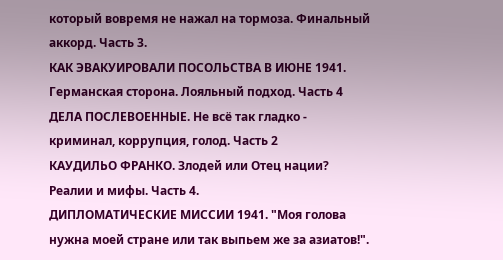который вовремя не нажал на тормоза. Финальный аккорд. Часть 3.
КАК ЭВАКУИРОВАЛИ ПОСОЛЬСТВА В ИЮНЕ 1941. Германская сторона. Лояльный подход. Часть 4
ДЕЛА ПОСЛЕВОЕННЫЕ. Не всё так гладко - криминал, коррупция, голод. Часть 2
КАУДИЛЬО ФРАНКО. Злодей или Отец нации? Реалии и мифы. Часть 4.
ДИПЛОМАТИЧЕСКИЕ МИССИИ 1941. "Моя голова нужна моей стране или так выпьем же за азиатов!".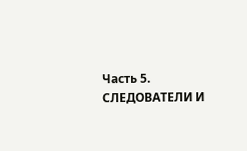Часть 5.
СЛЕДОВАТЕЛИ И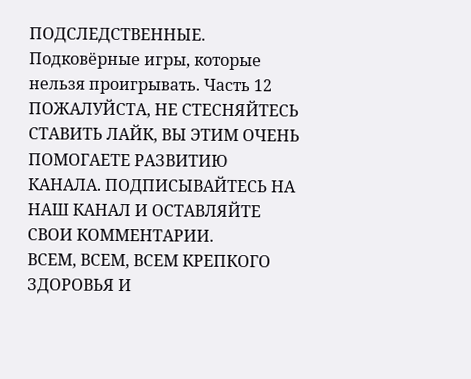ПОДСЛЕДСТВЕННЫЕ. Подковёрные игры, которые нельзя проигрывать. Часть 12
ПОЖАЛУЙСТА, НЕ СТЕСНЯЙТЕСЬ СТАВИТЬ ЛАЙК, ВЫ ЭТИМ ОЧЕНЬ ПОМОГАЕТЕ РАЗВИТИЮ КАНАЛА. ПОДПИСЫВАЙТЕСЬ НА НАШ КАНАЛ И ОСТАВЛЯЙТЕ СВОИ КОММЕНТАРИИ.
ВСЕМ, ВСЕМ, ВСЕМ КРЕПКОГО ЗДОРОВЬЯ И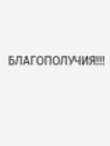БЛАГОПОЛУЧИЯ!!!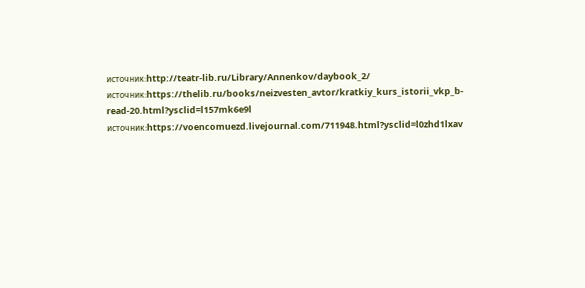источник:http://teatr-lib.ru/Library/Annenkov/daybook_2/
источник:https://thelib.ru/books/neizvesten_avtor/kratkiy_kurs_istorii_vkp_b-read-20.html?ysclid=l157mk6e9l
источник:https://voencomuezd.livejournal.com/711948.html?ysclid=l0zhd1lxav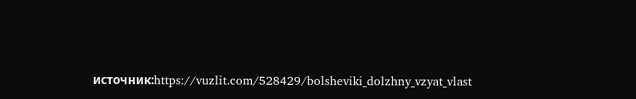источник:https://vuzlit.com/528429/bolsheviki_dolzhny_vzyat_vlast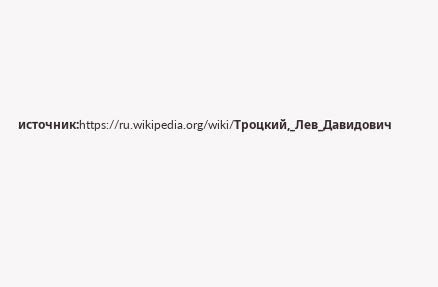источник:https://ru.wikipedia.org/wiki/Троцкий,_Лев_Давидович